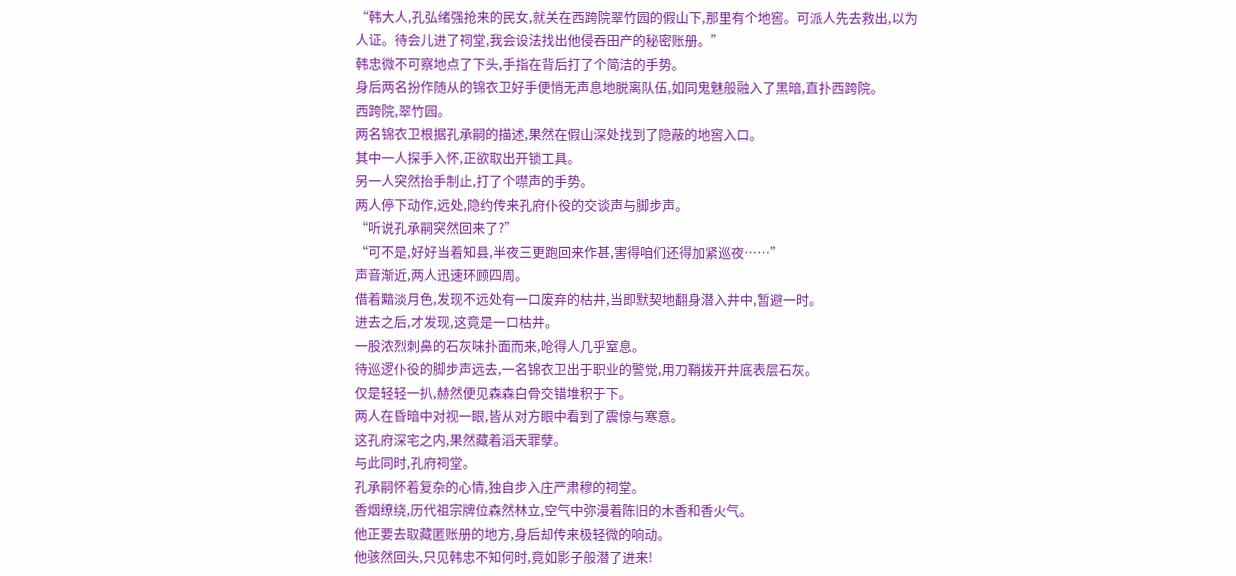“韩大人,孔弘绪强抢来的民女,就关在西跨院翠竹园的假山下,那里有个地窖。可派人先去救出,以为人证。待会儿进了祠堂,我会设法找出他侵吞田产的秘密账册。”
韩忠微不可察地点了下头,手指在背后打了个简洁的手势。
身后两名扮作随从的锦衣卫好手便悄无声息地脱离队伍,如同鬼魅般融入了黑暗,直扑西跨院。
西跨院,翠竹园。
两名锦衣卫根据孔承嗣的描述,果然在假山深处找到了隐蔽的地窖入口。
其中一人探手入怀,正欲取出开锁工具。
另一人突然抬手制止,打了个噤声的手势。
两人停下动作,远处,隐约传来孔府仆役的交谈声与脚步声。
“听说孔承嗣突然回来了?”
“可不是,好好当着知县,半夜三更跑回来作甚,害得咱们还得加紧巡夜……”
声音渐近,两人迅速环顾四周。
借着黯淡月色,发现不远处有一口废弃的枯井,当即默契地翻身潜入井中,暂避一时。
进去之后,才发现,这竟是一口枯井。
一股浓烈刺鼻的石灰味扑面而来,呛得人几乎窒息。
待巡逻仆役的脚步声远去,一名锦衣卫出于职业的警觉,用刀鞘拨开井底表层石灰。
仅是轻轻一扒,赫然便见森森白骨交错堆积于下。
两人在昏暗中对视一眼,皆从对方眼中看到了震惊与寒意。
这孔府深宅之内,果然藏着滔天罪孽。
与此同时,孔府祠堂。
孔承嗣怀着复杂的心情,独自步入庄严肃穆的祠堂。
香烟缭绕,历代祖宗牌位森然林立,空气中弥漫着陈旧的木香和香火气。
他正要去取藏匿账册的地方,身后却传来极轻微的响动。
他骇然回头,只见韩忠不知何时,竟如影子般潜了进来!